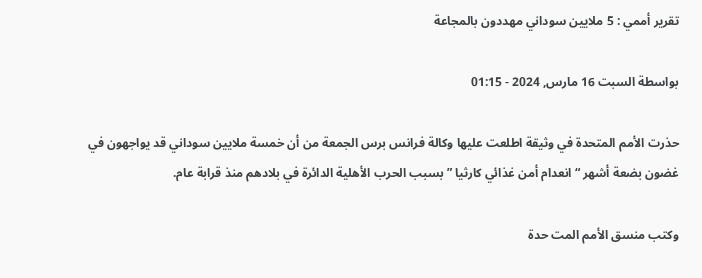تقرير أممي : 5 ملايين سوداني مهددون بالمجاعة

بواسطة السبت 16 مارس, 2024 - 01:15

حذرت الأمم المتحدة في وثيقة اطلعت عليها وكالة فرانس برس الجمعة من أن خمسة ملايين سوداني قد يواجهون في غضون بضعة أشهر “انعدام أمن غذائي كارثيا ” بسبب الحرب الأهلية الدائرة في بلادهم منذ قرابة عام.

وكتب منسق الأمم المت حدة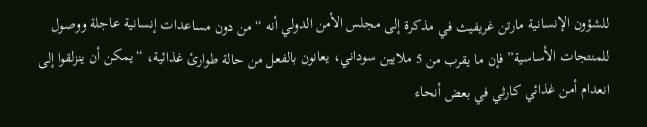للشؤون الإنسانية مارتن غريفيث في مذكرة إلى مجلس الأمن الدولي أنه “من دون مساعدات إنسانية عاجلة ووصول للمنتجات الأساسية” فإن ما يقرب من 5 ملايين سوداني، يعانون بالفعل من حالة طوارئ غذائية، “يمكن أن ينزلقوا إلى انعدام أمن غذائي كارثي في بعض أنحاء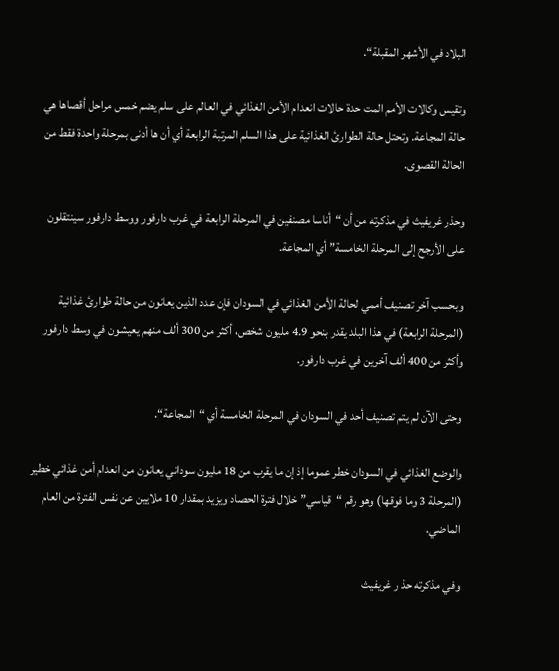البلاد في الأشهر المقبلة“.

وتقيس وكالات الأمم المت حدة حالات انعدام الأمن الغذائي في العالم على سلم يضم خمس مراحل أقصاها هي حالة المجاعة. وتحتل حالة الطوارئ الغذائية على هذا السلم المرتبة الرابعة أي أن ها أدنى بمرحلة واحدة فقط من الحالة القصوى.

وحذر غريفيث في مذكرته من أن “أناسا مصنفين في المرحلة الرابعة في غرب دارفور ووسط دارفور سينتقلون على الأرجح إلى المرحلة الخامسة” أي المجاعة.

وبحسب آخر تصنيف أممي لحالة الأمن الغذائي في السودان فإن عدد الذين يعانون من حالة طوارئ غذائية (المرحلة الرابعة) في هذا البلد يقدر بنحو 4.9 مليون شخص، أكثر من 300 ألف منهم يعيشون في وسط دارفور وأكثر من 400 ألف آخرين في غرب دارفور.

وحتى الآن لم يتم تصنيف أحد في السودان في المرحلة الخامسة أي “المجاعة“.

والوضع الغذائي في السودان خطر عموما إذ إن ما يقرب من 18 مليون سوداني يعانون من انعدام أمن غذائي خطير (المرحلة 3 وما فوقها) وهو رقم “قياسي” خلال فترة الحصاد ويزيد بمقدار 10 ملايين عن نفس الفترة من العام الماضي.

وفي مذكرته حذ ر غريفيث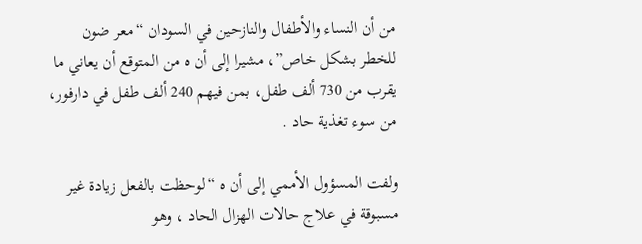من أن النساء والأطفال والنازحين في السودان “معر ضون للخطر بشكل خاص”، مشيرا إلى أن ه من المتوقع أن يعاني ما يقرب من 730 ألف طفل، بمن فيهم 240 ألف طفل في دارفور، من سوء تغذية حاد .

ولفت المسؤول الأممي إلى أن ه “لوحظت بالفعل زيادة غير مسبوقة في علاج حالات الهزال الحاد ، وهو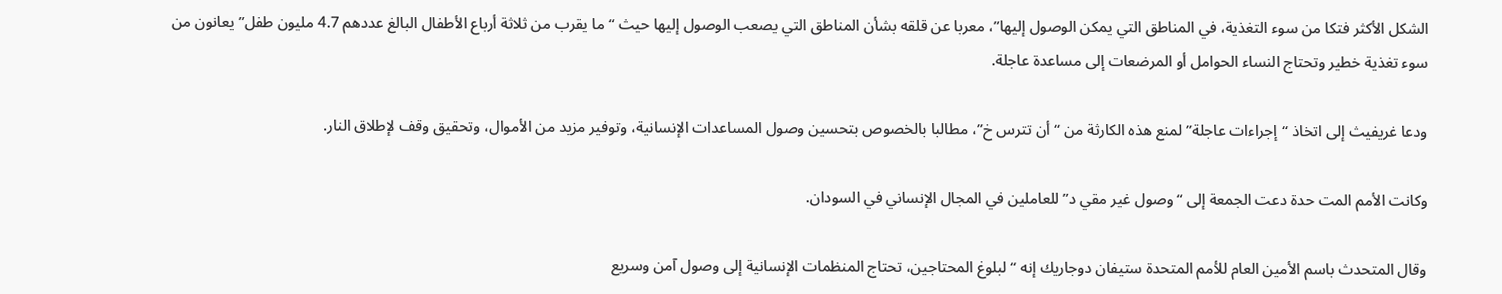الشكل الأكثر فتكا من سوء التغذية، في المناطق التي يمكن الوصول إليها”، معربا عن قلقه بشأن المناطق التي يصعب الوصول إليها حيث “ما يقرب من ثلاثة أرباع الأطفال البالغ عددهم 4.7 مليون طفل” يعانون من سوء تغذية خطير وتحتاج النساء الحوامل أو المرضعات إلى مساعدة عاجلة.

ودعا غريفيث إلى اتخاذ “إجراءات عاجلة” لمنع هذه الكارثة من “أن تترس خ”، مطالبا بالخصوص بتحسين وصول المساعدات الإنسانية، وتوفير مزيد من الأموال، وتحقيق وقف لإطلاق النار.

وكانت الأمم المت حدة دعت الجمعة إلى “وصول غير مقي د” للعاملين في المجال الإنساني في السودان.

وقال المتحدث باسم الأمين العام للأمم المتحدة ستيفان دوجاريك إنه “لبلوغ المحتاجين، تحتاج المنظمات الإنسانية إلى وصول آمن وسريع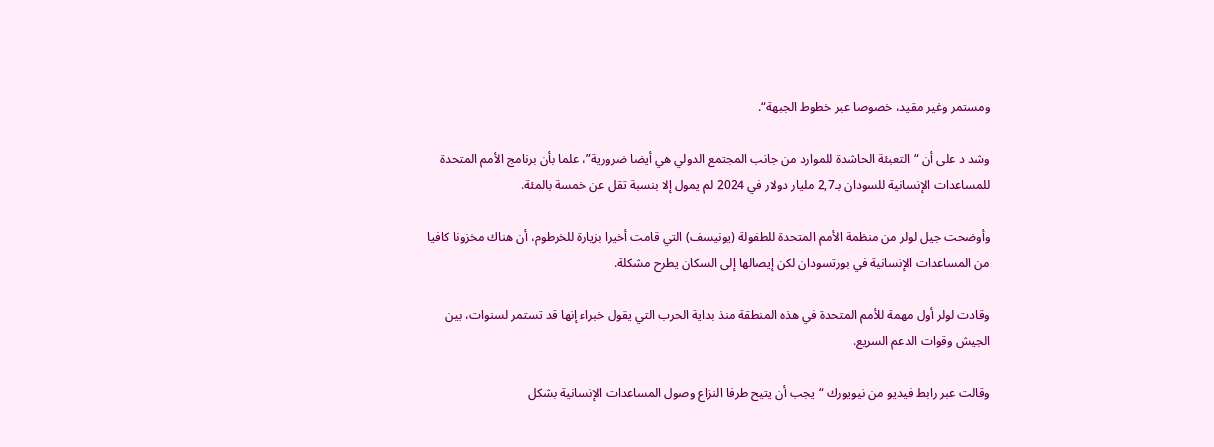ومستمر وغير مقيد، خصوصا عبر خطوط الجبهة“.

وشد د على أن “التعبئة الحاشدة للموارد من جانب المجتمع الدولي هي أيضا ضرورية”، علما بأن برنامج الأمم المتحدة للمساعدات الإنسانية للسودان بـ2,7 مليار دولار في 2024 لم يمول إلا بنسبة تقل عن خمسة بالمئة.

وأوضحت جيل لولر من منظمة الأمم المتحدة للطفولة (يونيسف) التي قامت أخيرا بزيارة للخرطوم، أن هناك مخزونا كافيا من المساعدات الإنسانية في بورتسودان لكن إيصالها إلى السكان يطرح مشكلة.

وقادت لولر أول مهمة للأمم المتحدة في هذه المنطقة منذ بداية الحرب التي يقول خبراء إنها قد تستمر لسنوات، بين الجيش وقوات الدعم السريع.

وقالت عبر رابط فيديو من نيويورك “يجب أن يتيح طرفا النزاع وصول المساعدات الإنسانية بشكل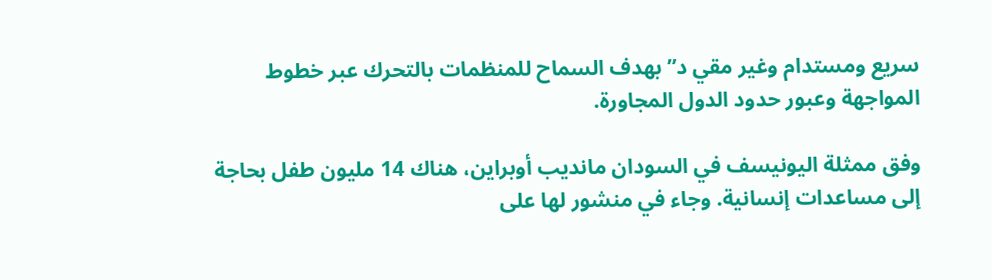سريع ومستدام وغير مقي د” بهدف السماح للمنظمات بالتحرك عبر خطوط المواجهة وعبور حدود الدول المجاورة.

وفق ممثلة اليونيسف في السودان مانديب أوبراين، هناك 14 مليون طفل بحاجة إلى مساعدات إنسانية. وجاء في منشور لها على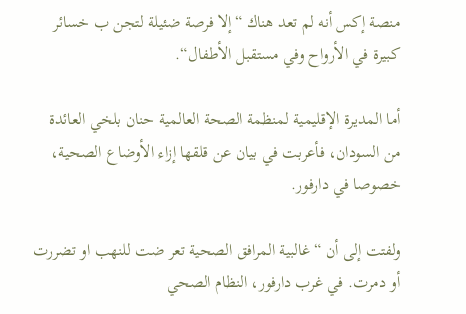منصة إكس أنه لم تعد هناك “إلا فرصة ضئيلة لتجن ب خسائر كبيرة في الأرواح وفي مستقبل الأطفال“.

أما المديرة الإقليمية لمنظمة الصحة العالمية حنان بلخي العائدة من السودان، فأعربت في بيان عن قلقها إزاء الأوضاع الصحية، خصوصا في دارفور.

ولفتت إلى أن “غالبية المرافق الصحية تعر ضت للنهب او تضررت أو دمرت. في غرب دارفور، النظام الصحي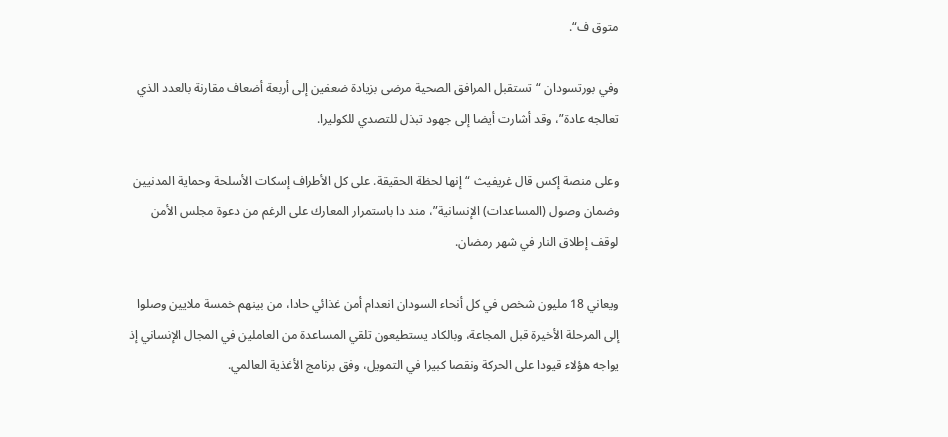متوق ف“.

وفي بورتسودان “تستقبل المرافق الصحية مرضى بزيادة ضعفين إلى أربعة أضعاف مقارنة بالعدد الذي تعالجه عادة”، وقد أشارت أيضا إلى جهود تبذل للتصدي للكوليرا.

وعلى منصة إكس قال غريفيث “إنها لحظة الحقيقة. على كل الأطراف إسكات الأسلحة وحماية المدنيين وضمان وصول (المساعدات) الإنسانية”، مند دا باستمرار المعارك على الرغم من دعوة مجلس الأمن لوقف إطلاق النار في شهر رمضان.

ويعاني 18 مليون شخص في كل أنحاء السودان انعدام أمن غذائي حادا، من بينهم خمسة ملايين وصلوا إلى المرحلة الأخيرة قبل المجاعة، وبالكاد يستطيعون تلقي المساعدة من العاملين في المجال الإنساني إذ يواجه هؤلاء قيودا على الحركة ونقصا كبيرا في التمويل، وفق برنامج الأغذية العالمي.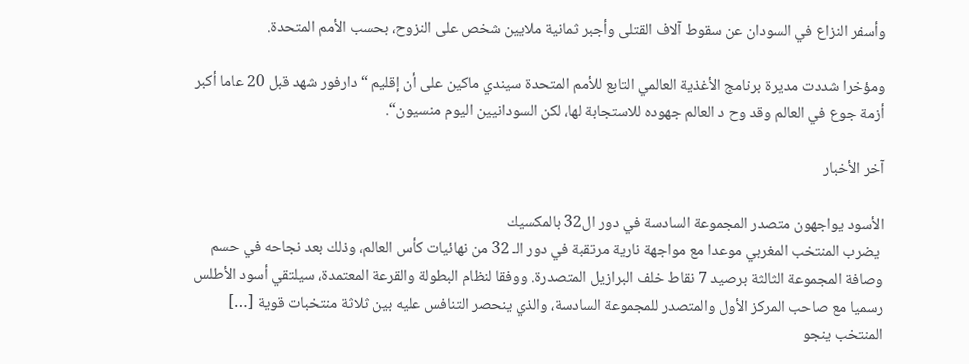وأسفر النزاع في السودان عن سقوط آلاف القتلى وأجبر ثمانية ملايين شخص على النزوح، بحسب الأمم المتحدة.

ومؤخرا شددت مديرة برنامج الأغذية العالمي التابع للأمم المتحدة سيندي ماكين على أن إقليم “دارفور شهد قبل 20 عاما أكبر أزمة جوع في العالم وقد وح د العالم جهوده للاستجابة لها، لكن السودانيين اليوم منسيون“.

آخر الأخبار

الأسود يواجهون متصدر المجموعة السادسة في دور ال32 بالمكسيك
 يضرب المنتخب المغربي موعدا مع مواجهة نارية مرتقبة في دور الـ 32 من نهائيات كأس العالم، وذلك بعد نجاحه في حسم وصافة المجموعة الثالثة برصيد 7 نقاط خلف البرازيل المتصدرة. ووفقا لنظام البطولة والقرعة المعتمدة، سيلتقي أسود الأطلس رسميا مع صاحب المركز الأول والمتصدر للمجموعة السادسة، والذي ينحصر التنافس عليه بين ثلاثة منتخبات قوية […]
المنتخب ينجو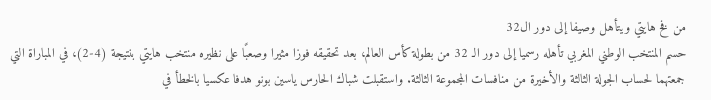من فخ هايتي ويتأهل وصيفا إلى دور ال32
حسم المنتخب الوطني المغربي تأهله رسميا إلى دور الـ 32 من بطولة كأس العالم، بعد تحقيقه فوزا مثيرا وصعبًا على نظيره منتخب هايتي بنتيجة (4-2)، في المباراة التي جمعتهما لحساب الجولة الثالثة والأخيرة من منافسات المجموعة الثالثة. واستقبلت شباك الحارس ياسين بونو هدفا عكسيا بالخطأ في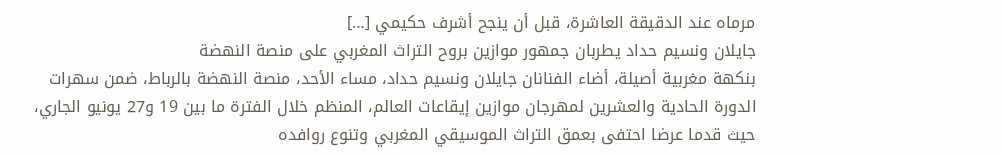مرماه عند الدقيقة العاشرة، قبل أن ينجح أشرف حكيمي […]
جايلان ونسيم حداد يطربان جمهور موازين بروح التراث المغربي على منصة النهضة
بنكهة مغربية أصيلة، أضاء الفنانان جايلان ونسيم حداد، مساء الأحد، منصة النهضة بالرباط، ضمن سهرات الدورة الحادية والعشرين لمهرجان موازين إيقاعات العالم، المنظم خلال الفترة ما بين 19 و27 يونيو الجاري، حيث قدما عرضا احتفى بعمق التراث الموسيقي المغربي وتنوع روافده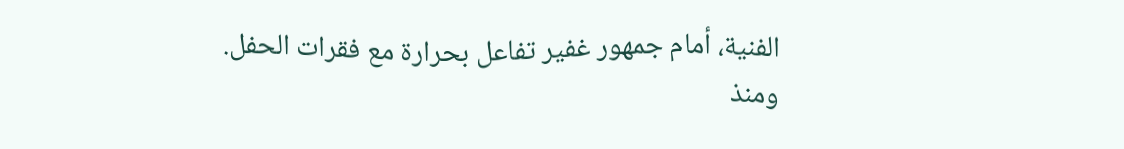الفنية، أمام جمهور غفير تفاعل بحرارة مع فقرات الحفل. ومنذ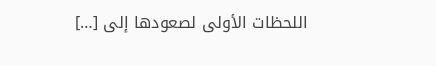اللحظات الأولى لصعودها إلى […]